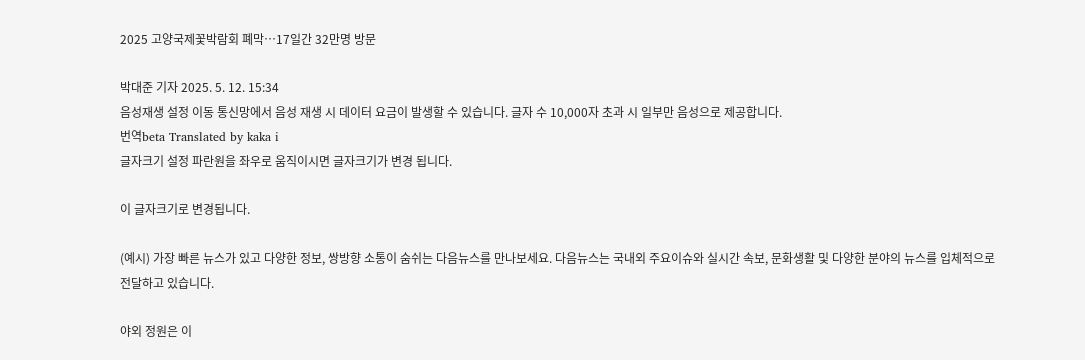2025 고양국제꽃박람회 폐막…17일간 32만명 방문

박대준 기자 2025. 5. 12. 15:34
음성재생 설정 이동 통신망에서 음성 재생 시 데이터 요금이 발생할 수 있습니다. 글자 수 10,000자 초과 시 일부만 음성으로 제공합니다.
번역beta Translated by kaka i
글자크기 설정 파란원을 좌우로 움직이시면 글자크기가 변경 됩니다.

이 글자크기로 변경됩니다.

(예시) 가장 빠른 뉴스가 있고 다양한 정보, 쌍방향 소통이 숨쉬는 다음뉴스를 만나보세요. 다음뉴스는 국내외 주요이슈와 실시간 속보, 문화생활 및 다양한 분야의 뉴스를 입체적으로 전달하고 있습니다.

야외 정원은 이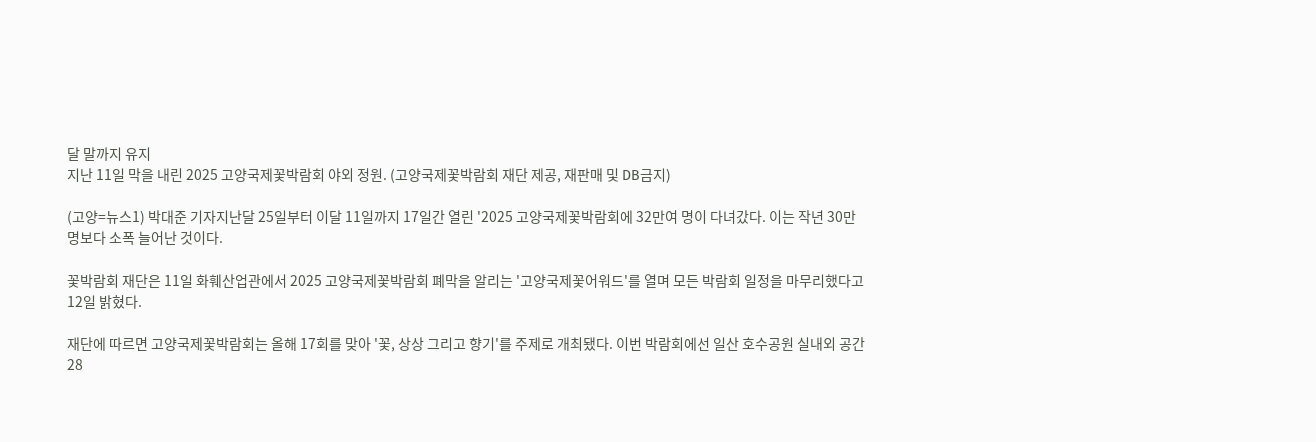달 말까지 유지
지난 11일 막을 내린 2025 고양국제꽃박람회 야외 정원. (고양국제꽃박람회 재단 제공, 재판매 및 DB금지)

(고양=뉴스1) 박대준 기자지난달 25일부터 이달 11일까지 17일간 열린 '2025 고양국제꽃박람회에 32만여 명이 다녀갔다. 이는 작년 30만 명보다 소폭 늘어난 것이다.

꽃박람회 재단은 11일 화훼산업관에서 2025 고양국제꽃박람회 폐막을 알리는 '고양국제꽃어워드'를 열며 모든 박람회 일정을 마무리했다고 12일 밝혔다.

재단에 따르면 고양국제꽃박람회는 올해 17회를 맞아 '꽃, 상상 그리고 향기'를 주제로 개최됐다. 이번 박람회에선 일산 호수공원 실내외 공간 28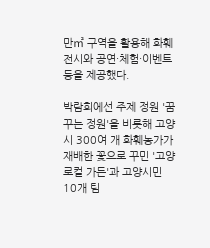만㎡ 구역을 활용해 화훼 전시와 공연·체험·이벤트 등을 제공했다.

박람회에선 주제 정원 '꿈꾸는 정원'을 비롯해 고양시 300여 개 화훼농가가 재배한 꽃으로 꾸민 '고양 로컬 가든'과 고양시민 10개 팀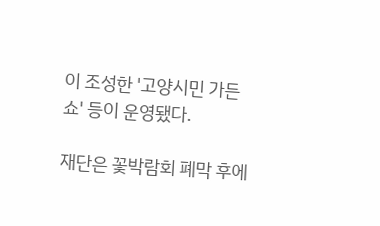이 조성한 '고양시민 가든쇼' 등이 운영됐다.

재단은 꽃박람회 폐막 후에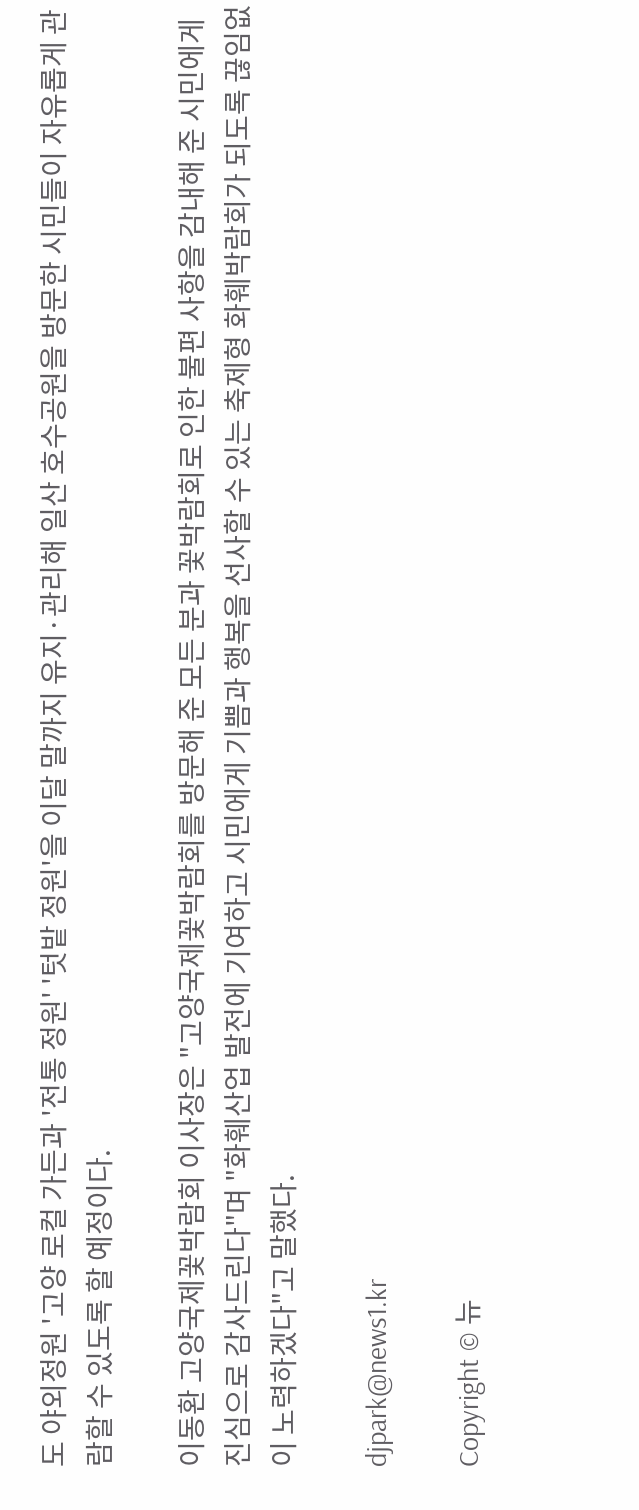도 야외정원 '고양 로컬 가든과 '전통 정원' '텃밭 정원'을 이달 말까지 유지·관리해 일산 호수공원을 방문한 시민들이 자유롭게 관람할 수 있도록 할 예정이다.

이동환 고양국제꽃박람회 이사장은 "고양국제꽃박람회를 방문해 준 모든 분과 꽃박람회로 인한 불편 사항을 감내해 준 시민에게 진심으로 감사드린다"며 "화훼산업 발전에 기여하고 시민에게 기쁨과 행복을 선사할 수 있는 축제형 화훼박람회가 되도록 끊임없이 노력하겠다"고 말했다.

djpark@news1.kr

Copyright © 뉴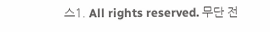스1. All rights reserved. 무단 전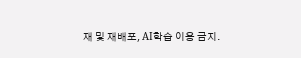재 및 재배포, AI학습 이용 금지.